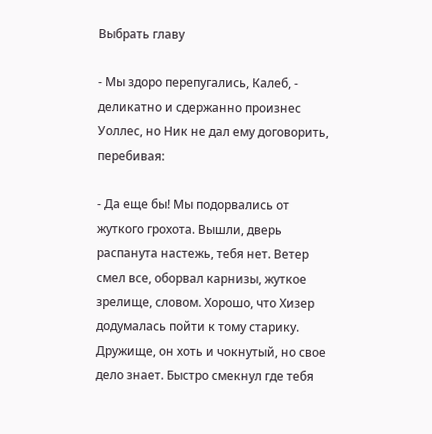Выбрать главу

- Мы здоро перепугались, Калеб, - деликатно и сдержанно произнес Уоллес, но Ник не дал ему договорить, перебивая:

- Да еще бы! Мы подорвались от жуткого грохота. Вышли, дверь распанута настежь, тебя нет. Ветер смел все, оборвал карнизы, жуткое зрелище, словом. Хорошо, что Хизер додумалась пойти к тому старику. Дружище, он хоть и чокнутый, но свое дело знает. Быстро смекнул где тебя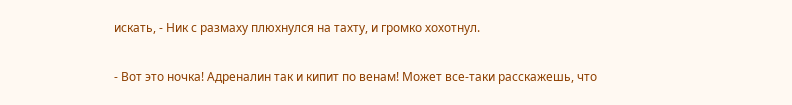искать, - Ник с размаху плюхнулся на тахту, и громко хохотнул.

- Вот это ночка! Адреналин так и кипит по венам! Может все-таки расскажешь, что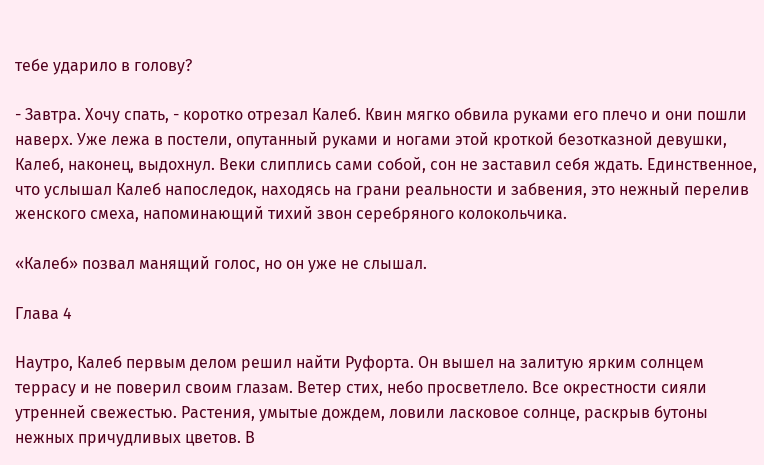тебе ударило в голову?

- Завтра. Хочу спать, - коротко отрезал Калеб. Квин мягко обвила руками его плечо и они пошли наверх. Уже лежа в постели, опутанный руками и ногами этой кроткой безотказной девушки, Калеб, наконец, выдохнул. Веки слиплись сами собой, сон не заставил себя ждать. Единственное, что услышал Калеб напоследок, находясь на грани реальности и забвения, это нежный перелив женского смеха, напоминающий тихий звон серебряного колокольчика.

«Калеб» позвал манящий голос, но он уже не слышал.

Глава 4

Наутро, Калеб первым делом решил найти Руфорта. Он вышел на залитую ярким солнцем террасу и не поверил своим глазам. Ветер стих, небо просветлело. Все окрестности сияли утренней свежестью. Растения, умытые дождем, ловили ласковое солнце, раскрыв бутоны нежных причудливых цветов. В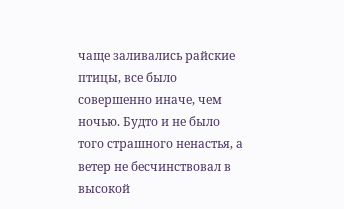чаще заливались райские птицы, все было совершенно иначе, чем ночью. Будто и не было того страшного ненастья, а ветер не бесчинствовал в высокой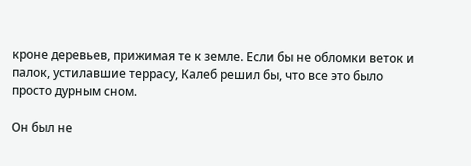кроне деревьев, прижимая те к земле. Если бы не обломки веток и палок, устилавшие террасу, Калеб решил бы, что все это было просто дурным сном.

Он был не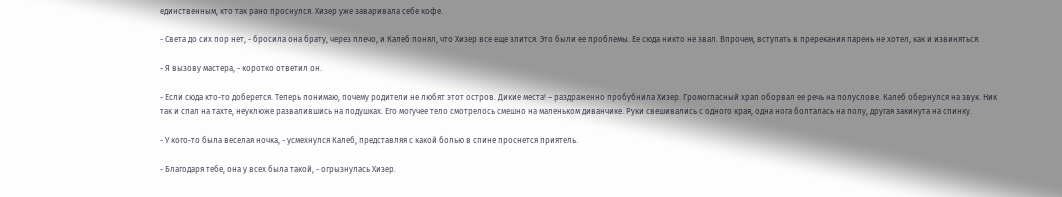единственным, кто так рано проснулся. Хизер уже заваривала себе кофе.

- Света до сих пор нет, - бросила она брату, через плечо, и Калеб понял, что Хизер все еще злится. Это были ее проблемы. Ее сюда никто не звал. Впрочем, вступать в пререкания парень не хотел, как и извиняться.

- Я вызову мастера, - коротко ответил он.

- Если сюда кто-то доберется. Теперь понимаю, почему родители не любят этот остров. Дикие места! – раздраженно пробубнила Хизер. Громогласный храп оборвал ее речь на полуслове. Калеб обернулся на звук. Ник так и спал на тахте, неуклюже развалившись на подушках. Его могучее тело смотрелось смешно на маленьком диванчике. Руки свешивались с одного края, одна нога болталась на полу, другая закинута на спинку.

- У кого-то была веселая ночка, - усмехнулся Калеб, представляя с какой болью в спине проснется приятель.

- Благодаря тебе, она у всех была такой, - огрызнулась Хизер.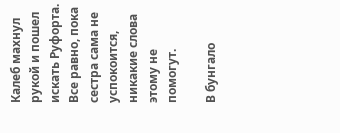Калеб махнул рукой и пошел искать Руфорта. Все равно, пока сестра сама не успокоится, никакие слова этому не помогут.

В бунгало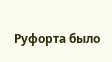Руфорта было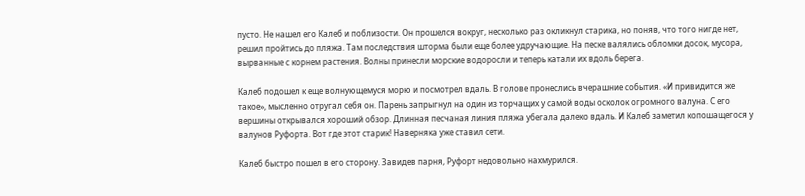пусто. Не нашел его Калеб и поблизости. Он прошелся вокруг, несколько раз окликнул старика, но поняв, что того нигде нет, решил пройтись до пляжа. Там последствия шторма были еще более удручающие. На песке валялись обломки досок, мусора, вырванные с корнем растения. Волны принесли морские водоросли и теперь катали их вдоль берега.

Калеб подошел к еще волнующемуся морю и посмотрел вдаль. В голове пронеслись вчерашние события. «И привидится же такое», мысленно отругал себя он. Парень запрыгнул на один из торчащих у самой воды осколок огромного валуна. С его вершины открывался хороший обзор. Длинная песчаная линия пляжа убегала далеко вдаль. И Калеб заметил копошащегося у валунов Руфорта. Вот где этот старик! Наверняка уже ставил сети.

Калеб быстро пошел в его сторону. Завидев парня, Руфорт недовольно нахмурился.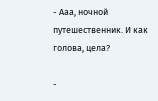- Ааа, ночной путешественник. И как голова, цела?

-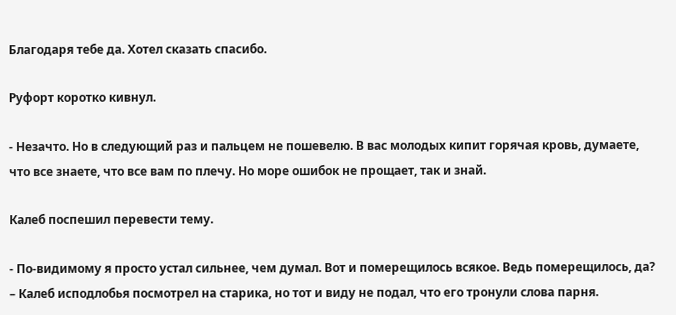Благодаря тебе да. Хотел сказать спасибо.

Руфорт коротко кивнул.

- Незачто. Но в следующий раз и пальцем не пошевелю. В вас молодых кипит горячая кровь, думаете, что все знаете, что все вам по плечу. Но море ошибок не прощает, так и знай.

Калеб поспешил перевести тему.

- По-видимому я просто устал сильнее, чем думал. Вот и померещилось всякое. Ведь померещилось, да? – Калеб исподлобья посмотрел на старика, но тот и виду не подал, что его тронули слова парня.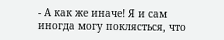- А как же иначе! Я и сам иногда могу поклясться, что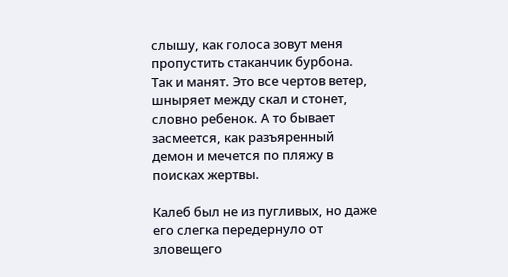слышу, как голоса зовут меня пропустить стаканчик бурбона. Так и манят. Это все чертов ветер, шныряет между скал и стонет, словно ребенок. А то бывает засмеется, как разъяренный демон и мечется по пляжу в поисках жертвы.

Калеб был не из пугливых, но даже его слегка передернуло от зловещего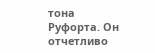тона Руфорта. Он отчетливо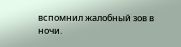вспомнил жалобный зов в ночи.